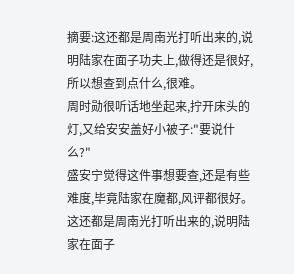摘要:这还都是周南光打听出来的,说明陆家在面子功夫上,做得还是很好,所以想查到点什么,很难。
周时勋很听话地坐起来,拧开床头的灯,又给安安盖好小被子:"要说什么?"
盛安宁觉得这件事想要查,还是有些难度,毕竟陆家在魔都,风评都很好。
这还都是周南光打听出来的,说明陆家在面子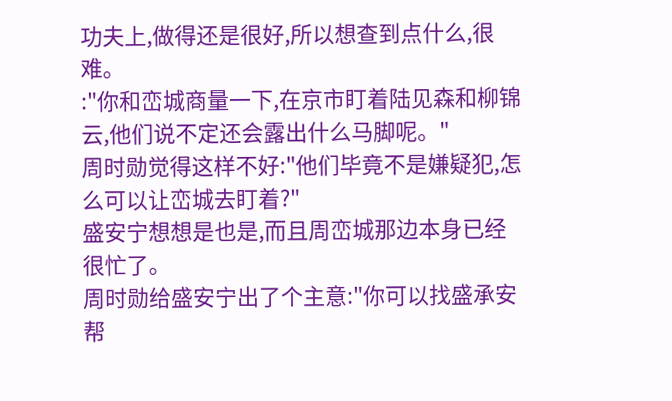功夫上,做得还是很好,所以想查到点什么,很难。
:"你和峦城商量一下,在京市盯着陆见森和柳锦云,他们说不定还会露出什么马脚呢。"
周时勋觉得这样不好:"他们毕竟不是嫌疑犯,怎么可以让峦城去盯着?"
盛安宁想想是也是,而且周峦城那边本身已经很忙了。
周时勋给盛安宁出了个主意:"你可以找盛承安帮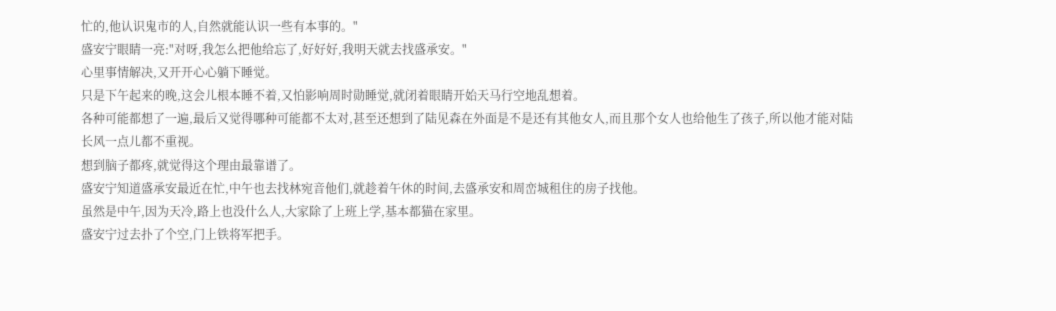忙的,他认识鬼市的人,自然就能认识一些有本事的。"
盛安宁眼睛一亮:"对呀,我怎么把他给忘了,好好好,我明天就去找盛承安。"
心里事情解决,又开开心心躺下睡觉。
只是下午起来的晚,这会儿根本睡不着,又怕影响周时勋睡觉,就闭着眼睛开始天马行空地乱想着。
各种可能都想了一遍,最后又觉得哪种可能都不太对,甚至还想到了陆见森在外面是不是还有其他女人,而且那个女人也给他生了孩子,所以他才能对陆长风一点儿都不重视。
想到脑子都疼,就觉得这个理由最靠谱了。
盛安宁知道盛承安最近在忙,中午也去找林宛音他们,就趁着午休的时间,去盛承安和周峦城租住的房子找他。
虽然是中午,因为天冷,路上也没什么人,大家除了上班上学,基本都猫在家里。
盛安宁过去扑了个空,门上铁将军把手。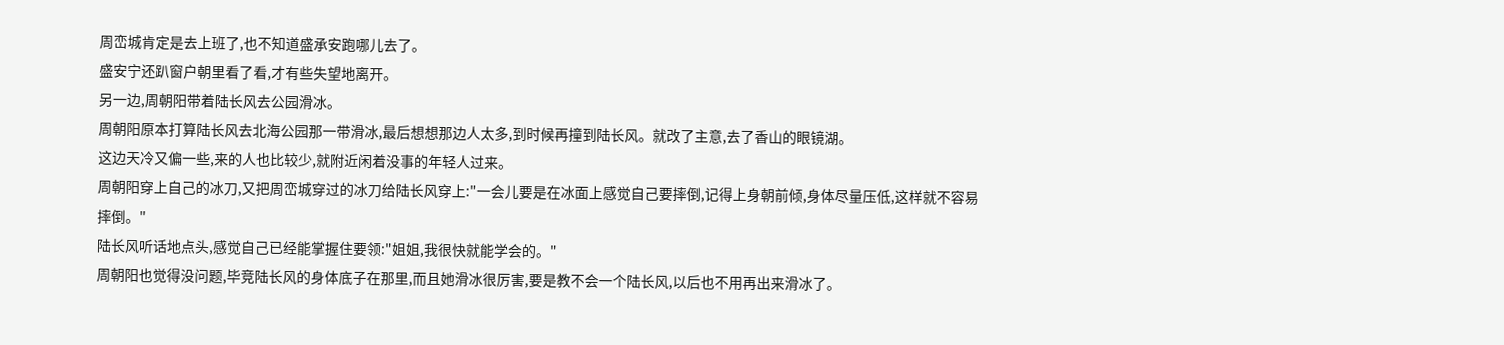周峦城肯定是去上班了,也不知道盛承安跑哪儿去了。
盛安宁还趴窗户朝里看了看,才有些失望地离开。
另一边,周朝阳带着陆长风去公园滑冰。
周朝阳原本打算陆长风去北海公园那一带滑冰,最后想想那边人太多,到时候再撞到陆长风。就改了主意,去了香山的眼镜湖。
这边天冷又偏一些,来的人也比较少,就附近闲着没事的年轻人过来。
周朝阳穿上自己的冰刀,又把周峦城穿过的冰刀给陆长风穿上:"一会儿要是在冰面上感觉自己要摔倒,记得上身朝前倾,身体尽量压低,这样就不容易摔倒。"
陆长风听话地点头,感觉自己已经能掌握住要领:"姐姐,我很快就能学会的。"
周朝阳也觉得没问题,毕竞陆长风的身体底子在那里,而且她滑冰很厉害,要是教不会一个陆长风,以后也不用再出来滑冰了。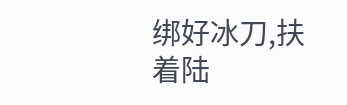绑好冰刀,扶着陆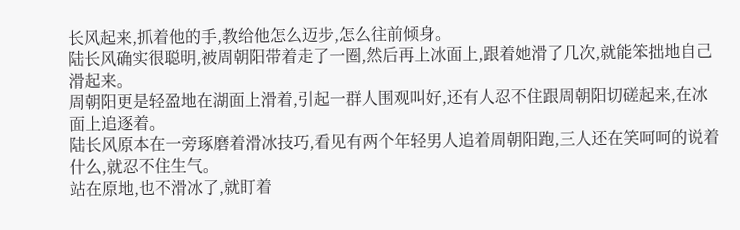长风起来,抓着他的手,教给他怎么迈步,怎么往前倾身。
陆长风确实很聪明,被周朝阳带着走了一圈,然后再上冰面上,跟着她滑了几次,就能笨拙地自己滑起来。
周朝阳更是轻盈地在湖面上滑着,引起一群人围观叫好,还有人忍不住跟周朝阳切磋起来,在冰面上追逐着。
陆长风原本在一旁琢磨着滑冰技巧,看见有两个年轻男人追着周朝阳跑,三人还在笑呵呵的说着什么,就忍不住生气。
站在原地,也不滑冰了,就盯着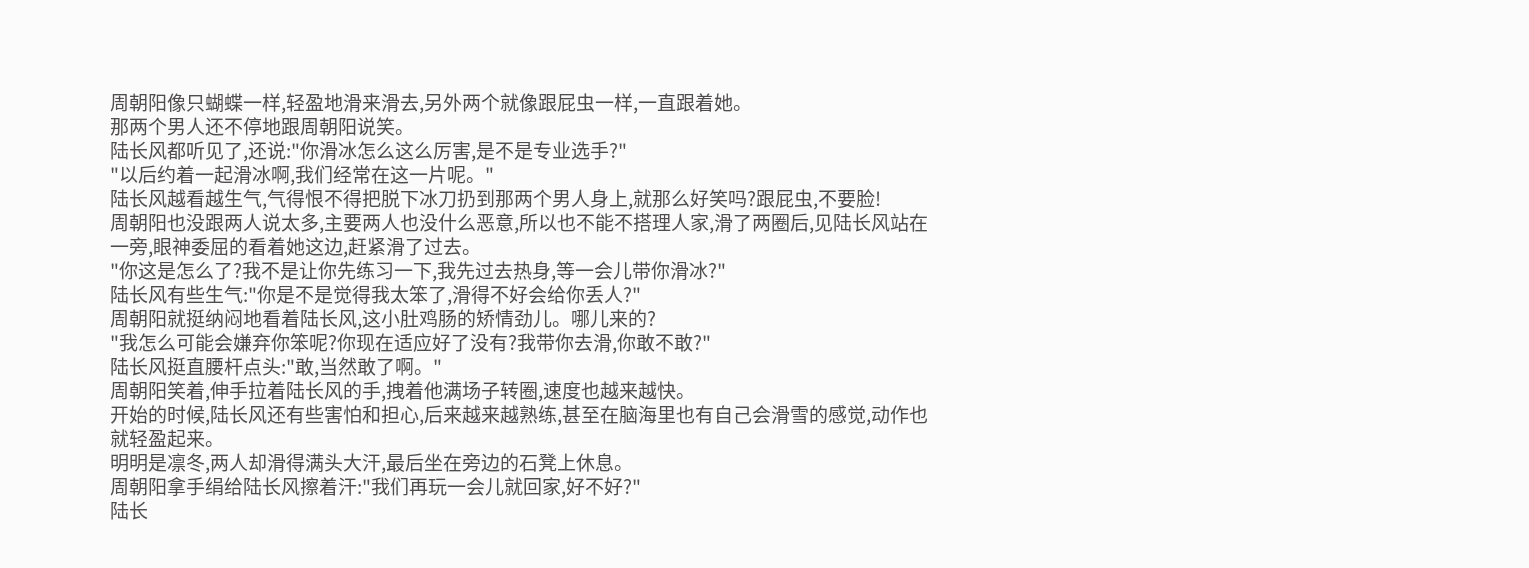周朝阳像只蝴蝶一样,轻盈地滑来滑去,另外两个就像跟屁虫一样,一直跟着她。
那两个男人还不停地跟周朝阳说笑。
陆长风都听见了,还说:"你滑冰怎么这么厉害,是不是专业选手?"
"以后约着一起滑冰啊,我们经常在这一片呢。"
陆长风越看越生气,气得恨不得把脱下冰刀扔到那两个男人身上,就那么好笑吗?跟屁虫,不要脸!
周朝阳也没跟两人说太多,主要两人也没什么恶意,所以也不能不搭理人家,滑了两圈后,见陆长风站在一旁,眼神委屈的看着她这边,赶紧滑了过去。
"你这是怎么了?我不是让你先练习一下,我先过去热身,等一会儿带你滑冰?"
陆长风有些生气:"你是不是觉得我太笨了,滑得不好会给你丢人?"
周朝阳就挺纳闷地看着陆长风,这小肚鸡肠的矫情劲儿。哪儿来的?
"我怎么可能会嫌弃你笨呢?你现在适应好了没有?我带你去滑,你敢不敢?"
陆长风挺直腰杆点头:"敢,当然敢了啊。"
周朝阳笑着,伸手拉着陆长风的手,拽着他满场子转圈,速度也越来越快。
开始的时候,陆长风还有些害怕和担心,后来越来越熟练,甚至在脑海里也有自己会滑雪的感觉,动作也就轻盈起来。
明明是凛冬,两人却滑得满头大汗,最后坐在旁边的石凳上休息。
周朝阳拿手绢给陆长风擦着汗:"我们再玩一会儿就回家,好不好?"
陆长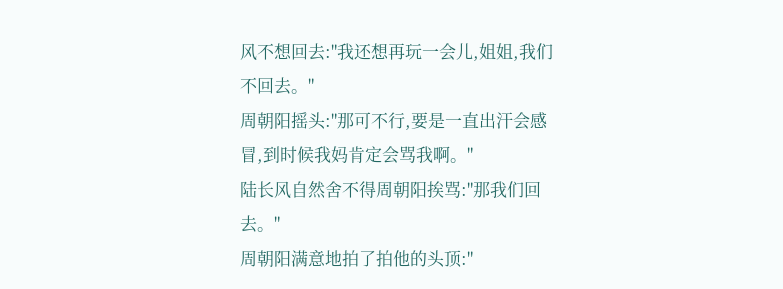风不想回去:"我还想再玩一会儿,姐姐,我们不回去。"
周朝阳摇头:"那可不行,要是一直出汗会感冒,到时候我妈肯定会骂我啊。"
陆长风自然舍不得周朝阳挨骂:"那我们回去。"
周朝阳满意地拍了拍他的头顶:"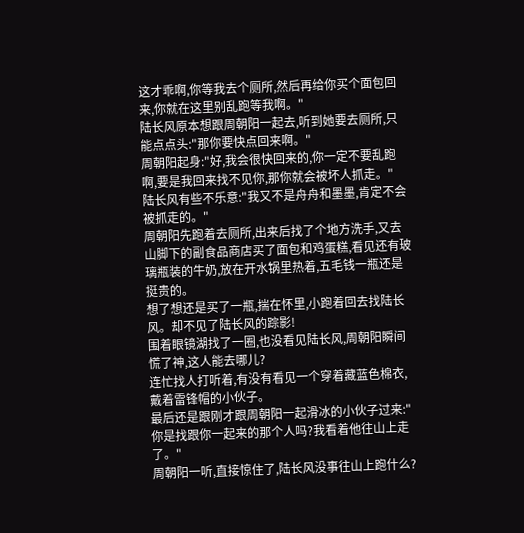这才乖啊,你等我去个厕所,然后再给你买个面包回来,你就在这里别乱跑等我啊。"
陆长风原本想跟周朝阳一起去,听到她要去厕所,只能点点头:"那你要快点回来啊。"
周朝阳起身:"好,我会很快回来的,你一定不要乱跑啊,要是我回来找不见你,那你就会被坏人抓走。"
陆长风有些不乐意:"我又不是舟舟和墨墨,肯定不会被抓走的。"
周朝阳先跑着去厕所,出来后找了个地方洗手,又去山脚下的副食品商店买了面包和鸡蛋糕,看见还有玻璃瓶装的牛奶,放在开水锅里热着,五毛钱一瓶还是挺贵的。
想了想还是买了一瓶,揣在怀里,小跑着回去找陆长风。却不见了陆长风的踪影!
围着眼镜湖找了一圈,也没看见陆长风,周朝阳瞬间慌了神,这人能去哪儿?
连忙找人打听着,有没有看见一个穿着藏蓝色棉衣,戴着雷锋帽的小伙子。
最后还是跟刚才跟周朝阳一起滑冰的小伙子过来:"你是找跟你一起来的那个人吗?我看着他往山上走了。"
周朝阳一听,直接惊住了,陆长风没事往山上跑什么?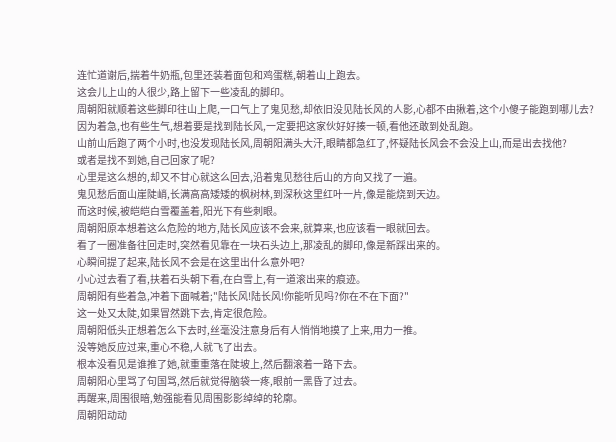连忙道谢后,揣着牛奶瓶,包里还装着面包和鸡蛋糕,朝着山上跑去。
这会儿上山的人很少,路上留下一些凌乱的脚印。
周朝阳就顺着这些脚印往山上爬,一口气上了鬼见愁,却依旧没见陆长风的人影,心都不由揪着,这个小傻子能跑到哪儿去?
因为着急,也有些生气,想着要是找到陆长风,一定要把这家伙好好揍一顿,看他还敢到处乱跑。
山前山后跑了两个小时,也没发现陆长风,周朝阳满头大汗,眼睛都急红了,怀疑陆长风会不会没上山,而是出去找他?
或者是找不到她,自己回家了呢?
心里是这么想的,却又不甘心就这么回去,沿着鬼见愁往后山的方向又找了一遍。
鬼见愁后面山崖陡峭,长满高高矮矮的枫树林,到深秋这里红叶一片,像是能烧到天边。
而这时候,被皑皑白雪覆盖着,阳光下有些刺眼。
周朝阳原本想着这么危险的地方,陆长风应该不会来,就算来,也应该看一眼就回去。
看了一圈准备往回走时,突然看见靠在一块石头边上,那凌乱的脚印,像是新踩出来的。
心瞬间提了起来,陆长风不会是在这里出什么意外吧?
小心过去看了看,扶着石头朝下看,在白雪上,有一道滚出来的痕迹。
周朝阳有些着急,冲着下面喊着;"陆长风!陆长风!你能听见吗?你在不在下面?"
这一处又太陡,如果冒然跳下去,肯定很危险。
周朝阳低头正想着怎么下去时,丝毫没注意身后有人悄悄地摸了上来,用力一推。
没等她反应过来,重心不稳,人就飞了出去。
根本没看见是谁推了她,就重重落在陡坡上,然后翻滚着一路下去。
周朝阳心里骂了句国骂,然后就觉得脑袋一疼,眼前一黑昏了过去。
再醒来,周围很暗,勉强能看见周围影影绰绰的轮廓。
周朝阳动动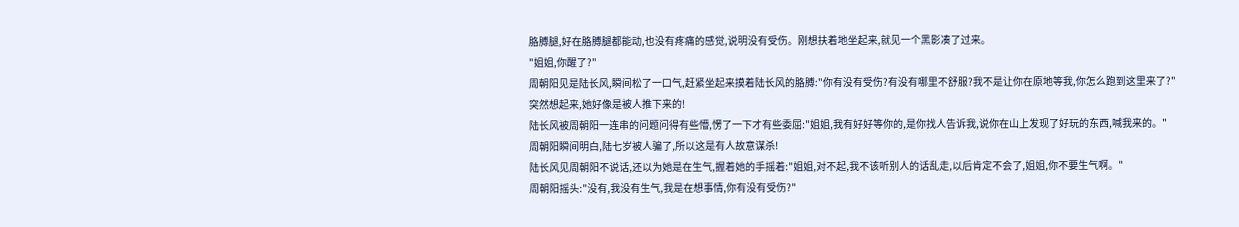胳膊腿,好在胳膊腿都能动,也没有疼痛的感觉,说明没有受伤。刚想扶着地坐起来,就见一个黑影凑了过来。
"姐姐,你醒了?"
周朝阳见是陆长风,瞬间松了一口气,赶紧坐起来摸着陆长风的胳膊:"你有没有受伤?有没有哪里不舒服?我不是让你在原地等我,你怎么跑到这里来了?"
突然想起来,她好像是被人推下来的!
陆长风被周朝阳一连串的问题问得有些懵,愣了一下才有些委屈:"姐姐,我有好好等你的,是你找人告诉我,说你在山上发现了好玩的东西,喊我来的。"
周朝阳瞬间明白,陆七岁被人骗了,所以这是有人故意谋杀!
陆长风见周朝阳不说话,还以为她是在生气,握着她的手摇着:"姐姐,对不起,我不该听别人的话乱走,以后肯定不会了,姐姐,你不要生气啊。"
周朝阳摇头:"没有,我没有生气,我是在想事情,你有没有受伤?"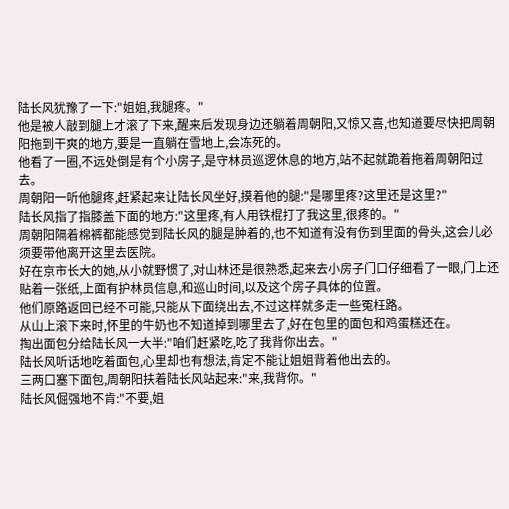陆长风犹豫了一下:"姐姐,我腿疼。"
他是被人敲到腿上才滚了下来,醒来后发现身边还躺着周朝阳,又惊又喜,也知道要尽快把周朝阳拖到干爽的地方,要是一直躺在雪地上,会冻死的。
他看了一圈,不远处倒是有个小房子,是守林员巡逻休息的地方,站不起就跪着拖着周朝阳过去。
周朝阳一听他腿疼,赶紧起来让陆长风坐好,摸着他的腿:"是哪里疼?这里还是这里?"
陆长风指了指膝盖下面的地方:"这里疼,有人用铁棍打了我这里,很疼的。"
周朝阳隔着棉裤都能感觉到陆长风的腿是肿着的,也不知道有没有伤到里面的骨头,这会儿必须要带他离开这里去医院。
好在京市长大的她,从小就野惯了,对山林还是很熟悉,起来去小房子门口仔细看了一眼,门上还贴着一张纸,上面有护林员信息,和巡山时间,以及这个房子具体的位置。
他们原路返回已经不可能,只能从下面绕出去,不过这样就多走一些冤枉路。
从山上滚下来时,怀里的牛奶也不知道掉到哪里去了,好在包里的面包和鸡蛋糕还在。
掏出面包分给陆长风一大半:"咱们赶紧吃,吃了我背你出去。"
陆长风听话地吃着面包,心里却也有想法,肯定不能让姐姐背着他出去的。
三两口塞下面包,周朝阳扶着陆长风站起来:"来,我背你。"
陆长风倔强地不肯:"不要,姐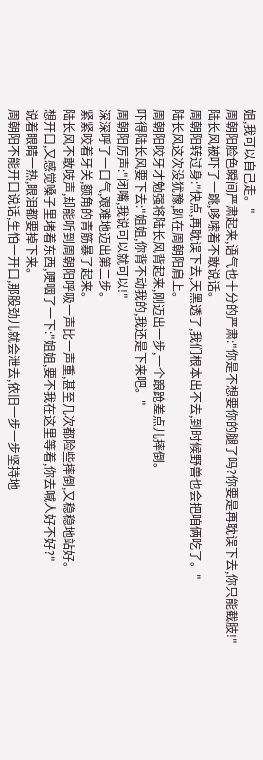姐,我可以自己走。"
周朝阳脸色瞬间严肃起来,语气也十分的严肃:"你是不想要你的腿了吗?你要是再耽误下去,你只能截肢!"
陆长风被吓了一跳,哆嗦着不敢说话。
周朝阳转过身:"快点,再耽误下去,天黑透了,我们根本出不去,到时候野兽也会把咱俩吃了。"
陆长风这次没犹豫,趴在周朝阳肩上。
周朝阳咬牙才勉强将陆长风背起来,刚迈出一步,一个踉跄差点儿摔倒。
吓得陆长风要下去:"姐姐,你背不动我的,我还是下来吧。"
周朝阳厉声:"闭嘴,我说可以就可以!"
深深呼了一口气,艰难地迈出第二步。
紧紧咬着牙关,额角的青筋暴了起来。
陆长风不敢吱声,却能听到周朝阳呼吸一声比一声重,甚至几次都险些摔倒,又稳稳地站好。
想开口,又感觉嗓子里堵着东西,哽咽了一下:"姐姐,要不我在这里等着,你去喊人好不好?"
说着眼睛一热,眼泪都要掉下来。
周朝阳不能开口说话,生怕一开口,那股劲儿就会泄去,依旧一步一步坚持地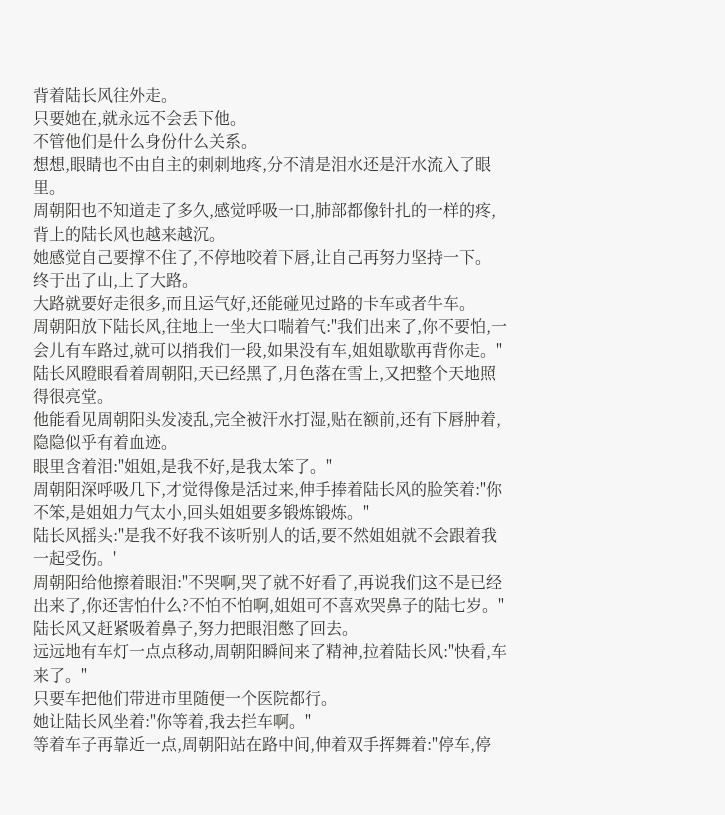背着陆长风往外走。
只要她在,就永远不会丢下他。
不管他们是什么身份什么关系。
想想,眼睛也不由自主的刺刺地疼,分不清是泪水还是汗水流入了眼里。
周朝阳也不知道走了多久,感觉呼吸一口,肺部都像针扎的一样的疼,背上的陆长风也越来越沉。
她感觉自己要撑不住了,不停地咬着下唇,让自己再努力坚持一下。
终于出了山,上了大路。
大路就要好走很多,而且运气好,还能碰见过路的卡车或者牛车。
周朝阳放下陆长风,往地上一坐大口喘着气:"我们出来了,你不要怕,一会儿有车路过,就可以捎我们一段,如果没有车,姐姐歇歇再背你走。"
陆长风瞪眼看着周朝阳,天已经黑了,月色落在雪上,又把整个天地照得很亮堂。
他能看见周朝阳头发凌乱,完全被汗水打湿,贴在额前,还有下唇肿着,隐隐似乎有着血迹。
眼里含着泪:"姐姐,是我不好,是我太笨了。"
周朝阳深呼吸几下,才觉得像是活过来,伸手捧着陆长风的脸笑着:"你不笨,是姐姐力气太小,回头姐姐要多锻炼锻炼。"
陆长风摇头:"是我不好我不该听别人的话,要不然姐姐就不会跟着我一起受伤。'
周朝阳给他擦着眼泪:"不哭啊,哭了就不好看了,再说我们这不是已经出来了,你还害怕什么?不怕不怕啊,姐姐可不喜欢哭鼻子的陆七岁。"
陆长风又赶紧吸着鼻子,努力把眼泪憋了回去。
远远地有车灯一点点移动,周朝阳瞬间来了精神,拉着陆长风:"快看,车来了。"
只要车把他们带进市里随便一个医院都行。
她让陆长风坐着:"你等着,我去拦车啊。"
等着车子再靠近一点,周朝阳站在路中间,伸着双手挥舞着:"停车,停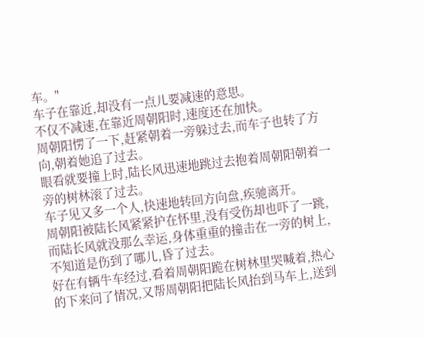车。"
车子在靠近,却没有一点儿要减速的意思。
不仅不减速,在靠近周朝阳时,速度还在加快。
周朝阳愣了一下,赶紧朝着一旁躲过去,而车子也转了方向,朝着她追了过去。
眼看就要撞上时,陆长风迅速地跳过去抱着周朝阳朝着一旁的树林滚了过去。
车子见又多一个人,快速地转回方向盘,疾驰离开。
周朝阳被陆长风紧紧护在怀里,没有受伤却也吓了一跳,而陆长风就没那么幸运,身体重重的撞击在一旁的树上,不知道是伤到了哪儿,昏了过去。
好在有辆牛车经过,看着周朝阳跪在树林里哭喊着,热心的下来问了情况,又帮周朝阳把陆长风抬到马车上,送到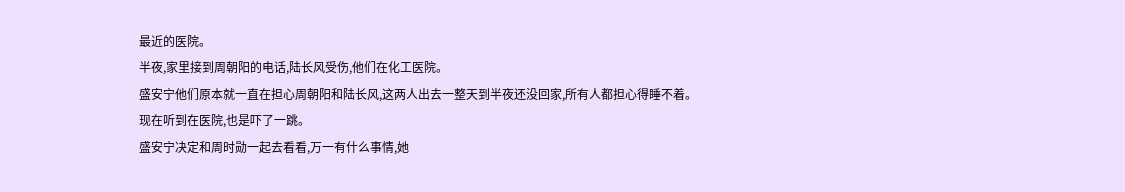最近的医院。
半夜,家里接到周朝阳的电话,陆长风受伤,他们在化工医院。
盛安宁他们原本就一直在担心周朝阳和陆长风,这两人出去一整天到半夜还没回家,所有人都担心得睡不着。
现在听到在医院,也是吓了一跳。
盛安宁决定和周时勋一起去看看,万一有什么事情,她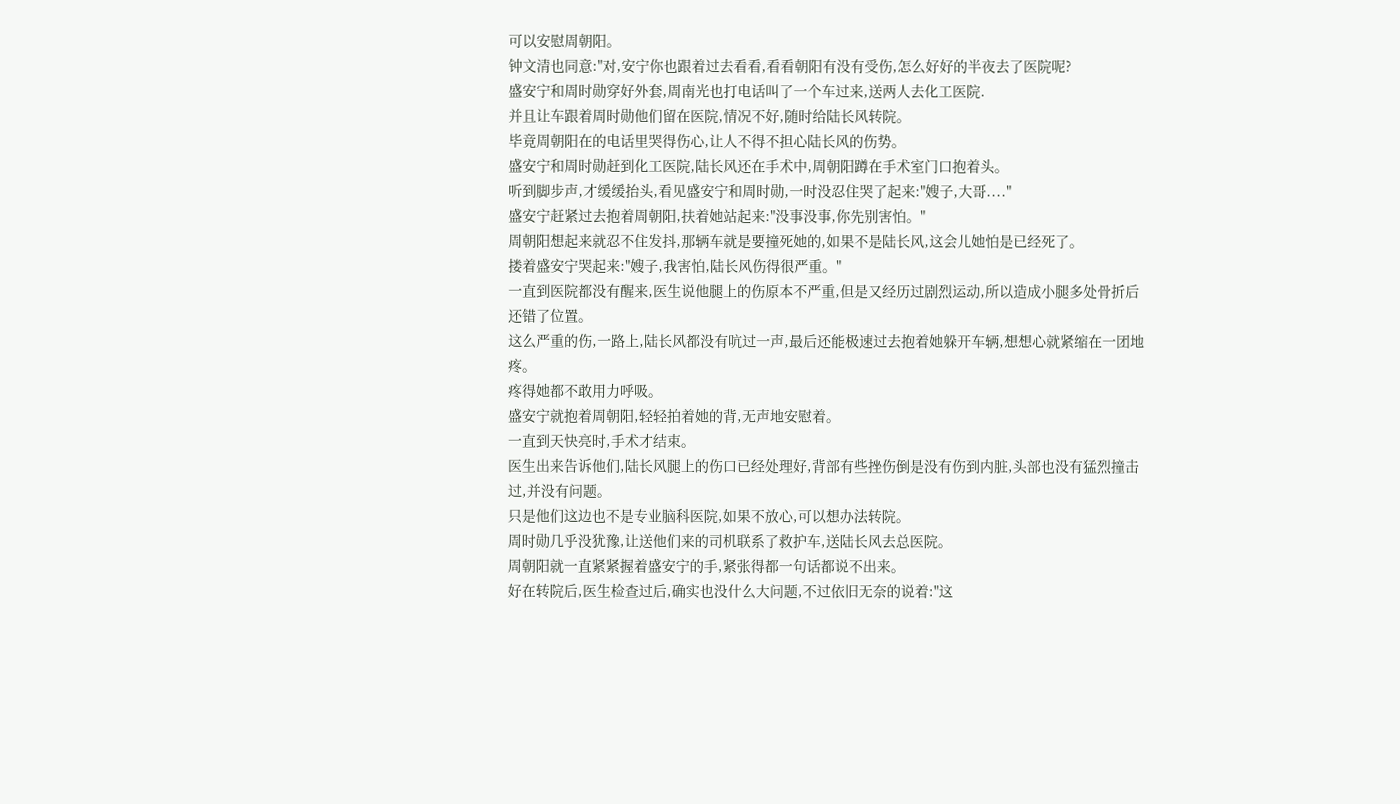可以安慰周朝阳。
钟文清也同意:"对,安宁你也跟着过去看看,看看朝阳有没有受伤,怎么好好的半夜去了医院呢?
盛安宁和周时勋穿好外套,周南光也打电话叫了一个车过来,送两人去化工医院.
并且让车跟着周时勋他们留在医院,情况不好,随时给陆长风转院。
毕竟周朝阳在的电话里哭得伤心,让人不得不担心陆长风的伤势。
盛安宁和周时勋赶到化工医院,陆长风还在手术中,周朝阳蹲在手术室门口抱着头。
听到脚步声,才缓缓抬头,看见盛安宁和周时勋,一时没忍住哭了起来:"嫂子,大哥...."
盛安宁赶紧过去抱着周朝阳,扶着她站起来:"没事没事,你先别害怕。"
周朝阳想起来就忍不住发抖,那辆车就是要撞死她的,如果不是陆长风,这会儿她怕是已经死了。
搂着盛安宁哭起来:"嫂子,我害怕,陆长风伤得很严重。"
一直到医院都没有醒来,医生说他腿上的伤原本不严重,但是又经历过剧烈运动,所以造成小腿多处骨折后还错了位置。
这么严重的伤,一路上,陆长风都没有吭过一声,最后还能极速过去抱着她躲开车辆,想想心就紧缩在一团地疼。
疼得她都不敢用力呼吸。
盛安宁就抱着周朝阳,轻轻拍着她的背,无声地安慰着。
一直到天快亮时,手术才结束。
医生出来告诉他们,陆长风腿上的伤口已经处理好,背部有些挫伤倒是没有伤到内脏,头部也没有猛烈撞击过,并没有问题。
只是他们这边也不是专业脑科医院,如果不放心,可以想办法转院。
周时勋几乎没犹豫,让送他们来的司机联系了救护车,送陆长风去总医院。
周朝阳就一直紧紧握着盛安宁的手,紧张得都一句话都说不出来。
好在转院后,医生检查过后,确实也没什么大问题,不过依旧无奈的说着:"这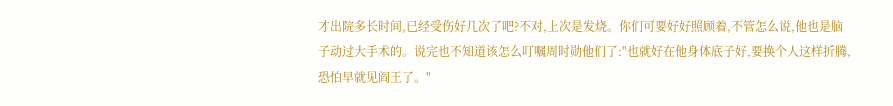才出院多长时间,已经受伤好几次了吧?不对,上次是发烧。你们可要好好照顾着,不管怎么说,他也是脑子动过大手术的。说完也不知道该怎么叮嘱周时勋他们了:"也就好在他身体底子好,要换个人这样折腾,恐怕早就见阎王了。"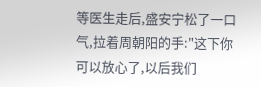等医生走后,盛安宁松了一口气,拉着周朝阳的手:"这下你可以放心了,以后我们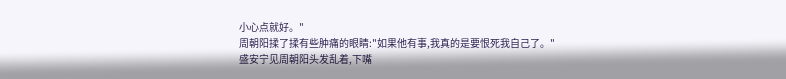小心点就好。"
周朝阳揉了揉有些肿痛的眼睛:"如果他有事,我真的是要恨死我自己了。"
盛安宁见周朝阳头发乱着,下嘴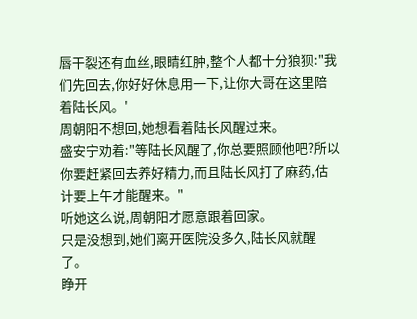唇干裂还有血丝,眼睛红肿,整个人都十分狼狈:"我们先回去,你好好休息用一下,让你大哥在这里陪着陆长风。'
周朝阳不想回,她想看着陆长风醒过来。
盛安宁劝着:"等陆长风醒了,你总要照顾他吧?所以你要赶紧回去养好精力,而且陆长风打了麻药,估计要上午才能醒来。"
听她这么说,周朝阳才愿意跟着回家。
只是没想到,她们离开医院没多久,陆长风就醒了。
睁开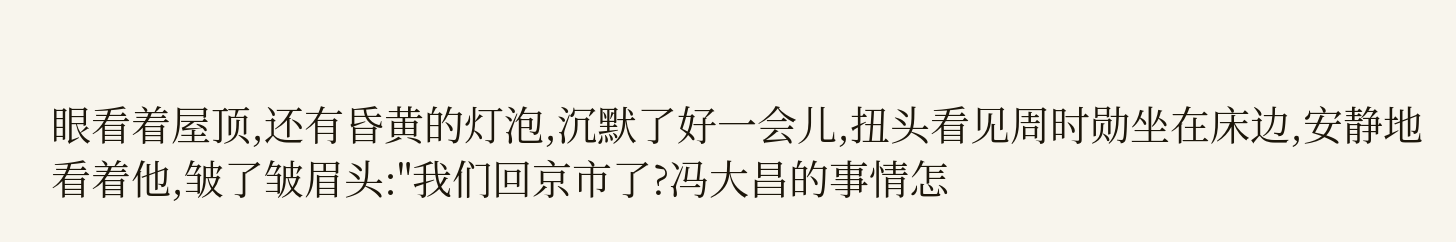眼看着屋顶,还有昏黄的灯泡,沉默了好一会儿,扭头看见周时勋坐在床边,安静地看着他,皱了皱眉头:"我们回京市了?冯大昌的事情怎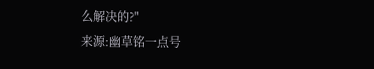么解决的?"
来源:幽草铭一点号